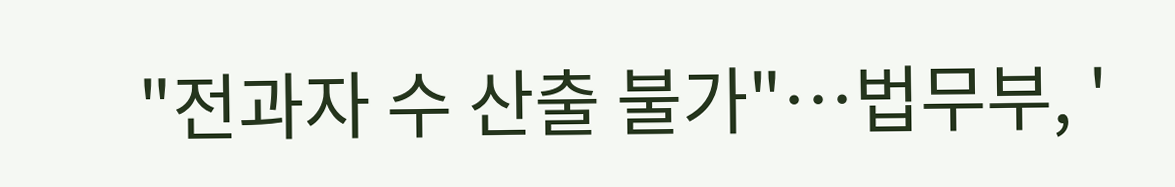"전과자 수 산출 불가"…법무부, '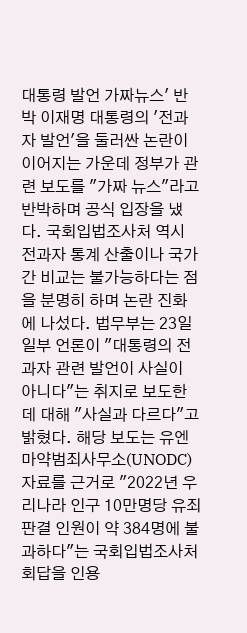대통령 발언 가짜뉴스' 반박 이재명 대통령의 '전과자 발언'을 둘러싼 논란이 이어지는 가운데 정부가 관련 보도를 "가짜 뉴스"라고 반박하며 공식 입장을 냈다. 국회입법조사처 역시 전과자 통계 산출이나 국가 간 비교는 불가능하다는 점을 분명히 하며 논란 진화에 나섰다. 법무부는 23일 일부 언론이 "대통령의 전과자 관련 발언이 사실이 아니다"는 취지로 보도한 데 대해 "사실과 다르다"고 밝혔다. 해당 보도는 유엔마약범죄사무소(UNODC) 자료를 근거로 "2022년 우리나라 인구 10만명당 유죄 판결 인원이 약 384명에 불과하다"는 국회입법조사처 회답을 인용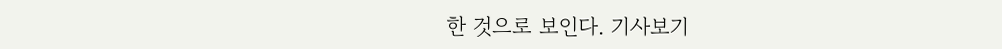한 것으로 보인다. 기사보기